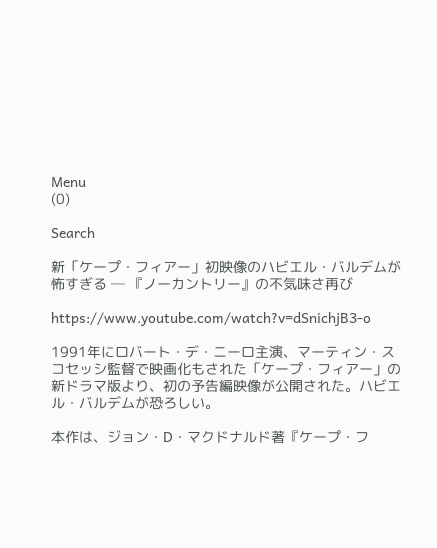Menu
(0)

Search

新「ケープ・フィアー」初映像のハビエル・バルデムが怖すぎる ─ 『ノーカントリー』の不気味さ再び

https://www.youtube.com/watch?v=dSnichjB3-o

1991年にロバート・デ・ニーロ主演、マーティン・スコセッシ監督で映画化もされた「ケープ・フィアー」の新ドラマ版より、初の予告編映像が公開された。ハビエル・バルデムが恐ろしい。

本作は、ジョン・D・マクドナルド著『ケープ・フ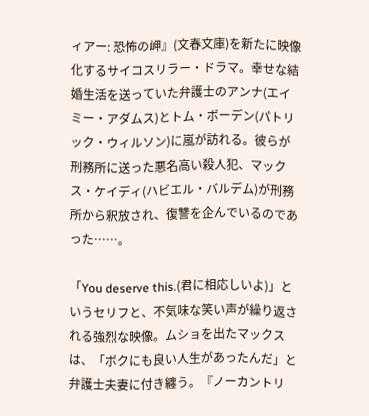ィアー: 恐怖の岬』(文春文庫)を新たに映像化するサイコスリラー・ドラマ。幸せな結婚生活を送っていた弁護士のアンナ(エイミー・アダムス)とトム・ボーデン(パトリック・ウィルソン)に嵐が訪れる。彼らが刑務所に送った悪名高い殺人犯、マックス・ケイディ(ハビエル・バルデム)が刑務所から釈放され、復讐を企んでいるのであった……。

「You deserve this.(君に相応しいよ)」というセリフと、不気味な笑い声が繰り返される強烈な映像。ムショを出たマックスは、「ボクにも良い人生があったんだ」と弁護士夫妻に付き纏う。『ノーカントリ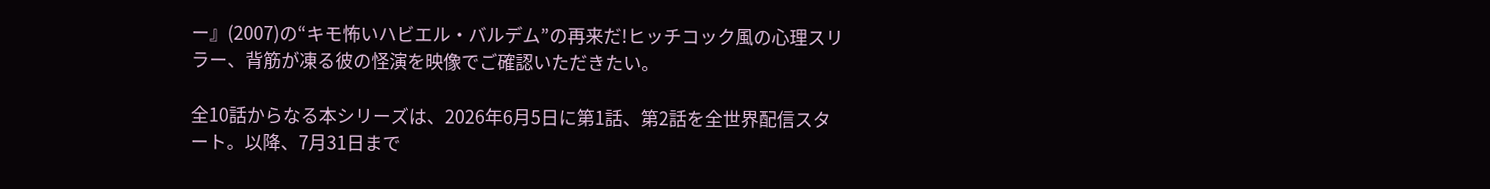ー』(2007)の“キモ怖いハビエル・バルデム”の再来だ!ヒッチコック風の心理スリラー、背筋が凍る彼の怪演を映像でご確認いただきたい。

全10話からなる本シリーズは、2026年6月5日に第1話、第2話を全世界配信スタート。以降、7月31日まで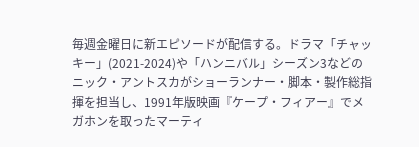毎週金曜日に新エピソードが配信する。ドラマ「チャッキー」(2021-2024)や「ハンニバル」シーズン3などのニック・アントスカがショーランナー・脚本・製作総指揮を担当し、1991年版映画『ケープ・フィアー』でメガホンを取ったマーティ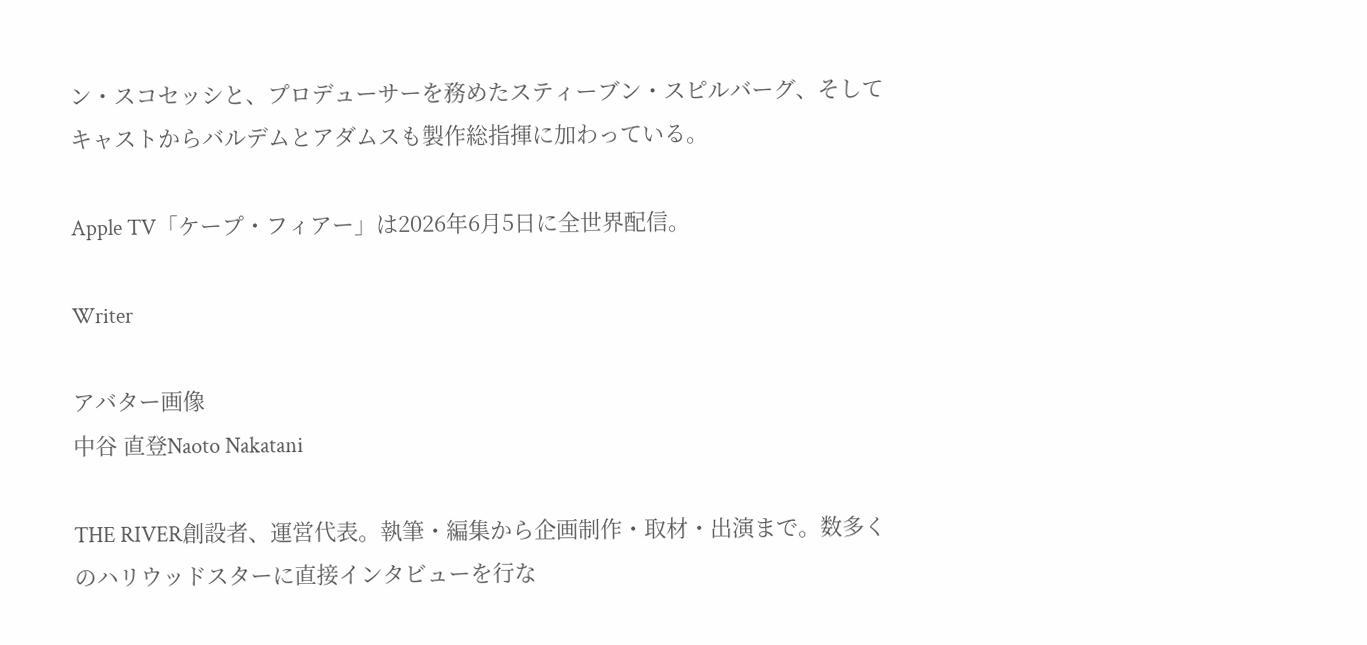ン・スコセッシと、プロデューサーを務めたスティーブン・スピルバーグ、そしてキャストからバルデムとアダムスも製作総指揮に加わっている。

Apple TV「ケープ・フィアー」は2026年6月5日に全世界配信。

Writer

アバター画像
中谷 直登Naoto Nakatani

THE RIVER創設者、運営代表。執筆・編集から企画制作・取材・出演まで。数多くのハリウッドスターに直接インタビューを行な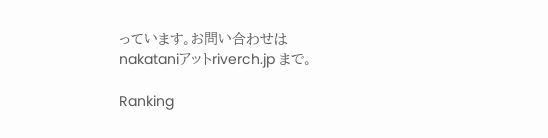っています。お問い合わせは nakataniアットriverch.jp まで。

Ranking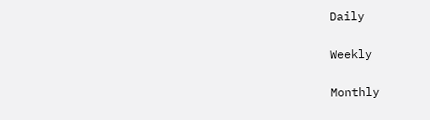Daily

Weekly

Monthly